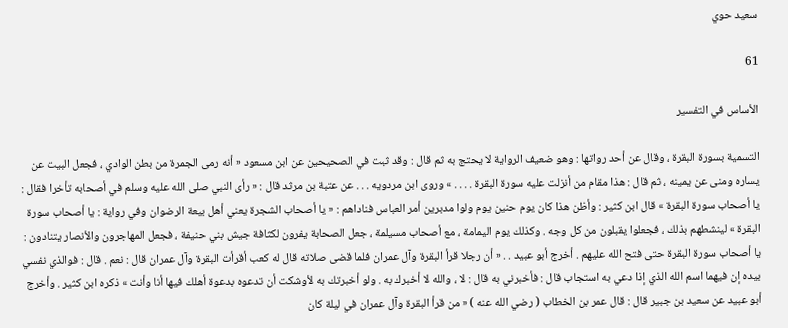سعيد حوي

61

الأساس في التفسير

التسمية بسورة البقرة ، وقال عن أحد رواتها : وهو ضعيف الرواية لا يحتج به ثم قال : وقد ثبت في الصحيحين عن ابن مسعود « أنه رمى الجمرة من بطن الوادي ، فجعل البيت عن يساره ومنى عن يمينه ، ثم قال : هذا مقام من أنزلت عليه سورة البقرة . . . . » وروى ابن مردويه . . . عن عتبة بن مرثد قال : « رأى النبي صلى الله عليه وسلم في أصحابه تأخرا فقال : يا أصحاب سورة البقرة » قال ابن كثير : وأظن هذا كان يوم حنين يوم ولوا مدبرين أمر العباس فناداهم : « يا أصحاب الشجرة يعني أهل بيعة الرضوان وفي رواية : يا أصحاب سورة البقرة » لينشطهم بذلك ، فجعلوا يقبلون من كل وجه . وكذلك يوم اليمامة ، مع أصحاب مسيلمة ، جعل الصحابة يفرون لكثافة جيش بني حنيفة ، فجعل المهاجرون والأنصار يتنادون : يا أصحاب سورة البقرة حتى فتح الله عليهم . أخرج أبو عبيد . . « أن رجلا قرأ البقرة وآل عمران فلما قضى صلاته قال له كعب أقرأت البقرة وآل عمران قال : نعم . قال : فوالذي نفسي بيده إن فيهما اسم الله الذي إذا دعي به استجاب قال : فأخبرني به قال : لا ، والله لا أخبرك به . ولو أخبرتك به لأوشكت أن تدعوه بدعوة أهلك فيها أنا وأنت » ذكره ابن كثير . وأخرج أبو عبيد عن سعيد بن جبير قال : قال عمر بن الخطاب ( رضي الله عنه ) « من قرأ البقرة وآل عمران في ليلة كان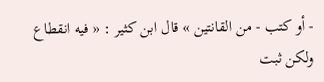- أو كتب - من القانتين » قال ابن كثير : « فيه انقطاع ولكن ثبت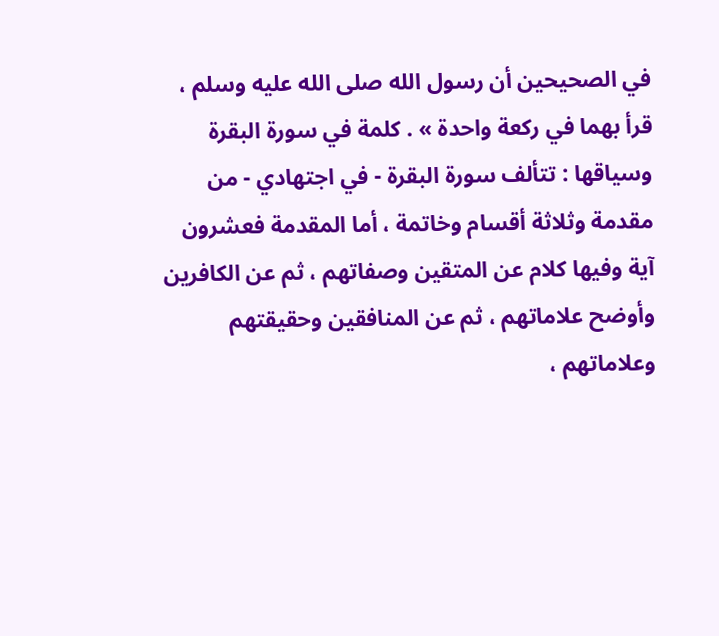في الصحيحين أن رسول الله صلى الله عليه وسلم ، قرأ بهما في ركعة واحدة » . كلمة في سورة البقرة وسياقها : تتألف سورة البقرة - في اجتهادي - من مقدمة وثلاثة أقسام وخاتمة ، أما المقدمة فعشرون آية وفيها كلام عن المتقين وصفاتهم ، ثم عن الكافرين وأوضح علاماتهم ، ثم عن المنافقين وحقيقتهم وعلاماتهم ،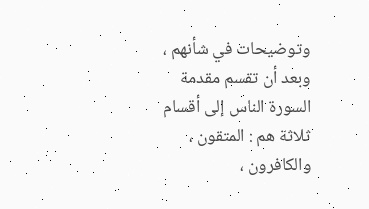وتوضيحات في شأنهم ، وبعد أن تقسم مقدمة السورة الناس إلى أقسام ثلاثة هم : المتقون ، والكافرون ،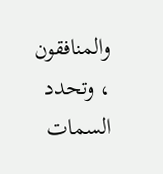والمنافقون ، وتحدد السمات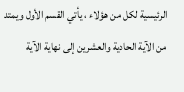الرئيسية لكل من هؤلاء ، يأتي القسم الأول ويمتد من الآية الحادية والعشرين إلى نهاية الآية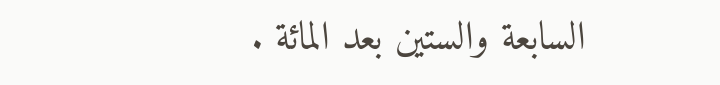السابعة والستين بعد المائة .